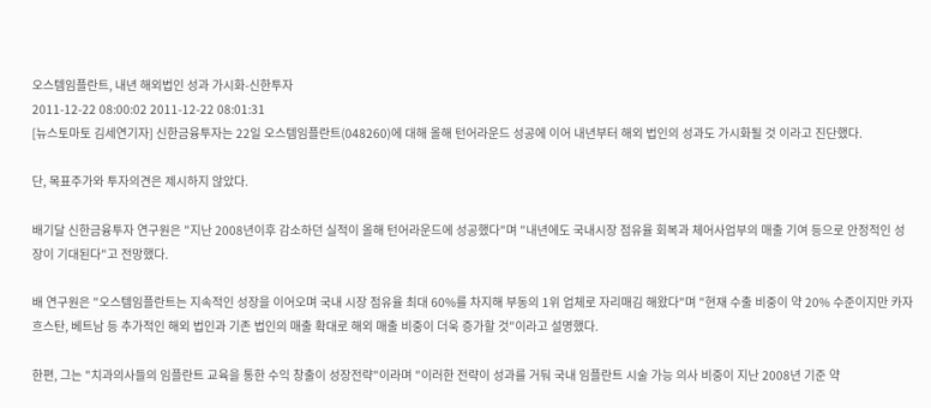오스템임플란트, 내년 해외법인 성과 가시화-신한투자
2011-12-22 08:00:02 2011-12-22 08:01:31
[뉴스토마토 김세연기자] 신한금융투자는 22일 오스템임플란트(048260)에 대해 올해 턴어라운드 성공에 이어 내년부터 해외 법인의 성과도 가시화될 것 이라고 진단했다.

단, 목표주가와 투자의견은 제시하지 않았다.

배기달 신한금융투자 연구원은 "지난 2008년이후 감소하던 실적이 올해 턴어라운드에 성공했다"며 "내년에도 국내시장 점유율 회복과 체어사업부의 매출 기여 등으로 안정적인 성장이 기대된다"고 전망했다.

배 연구원은 "오스템임플란트는 지속적인 성장을 이어오며 국내 시장 점유율 최대 60%를 차지해 부동의 1위 업체로 자리매김 해왔다"며 "현재 수출 비중이 약 20% 수준이지만 카자흐스탄, 베트남 등 추가적인 해외 법인과 기존 법인의 매출 확대로 해외 매출 비중이 더욱 증가할 것"이라고 설명했다.

한편, 그는 "치과의사들의 임플란트 교육을 통한 수익 창출이 성장전략"이라며 "이러한 전략이 성과를 거둬 국내 임플란트 시술 가능 의사 비중이 지난 2008년 기준 약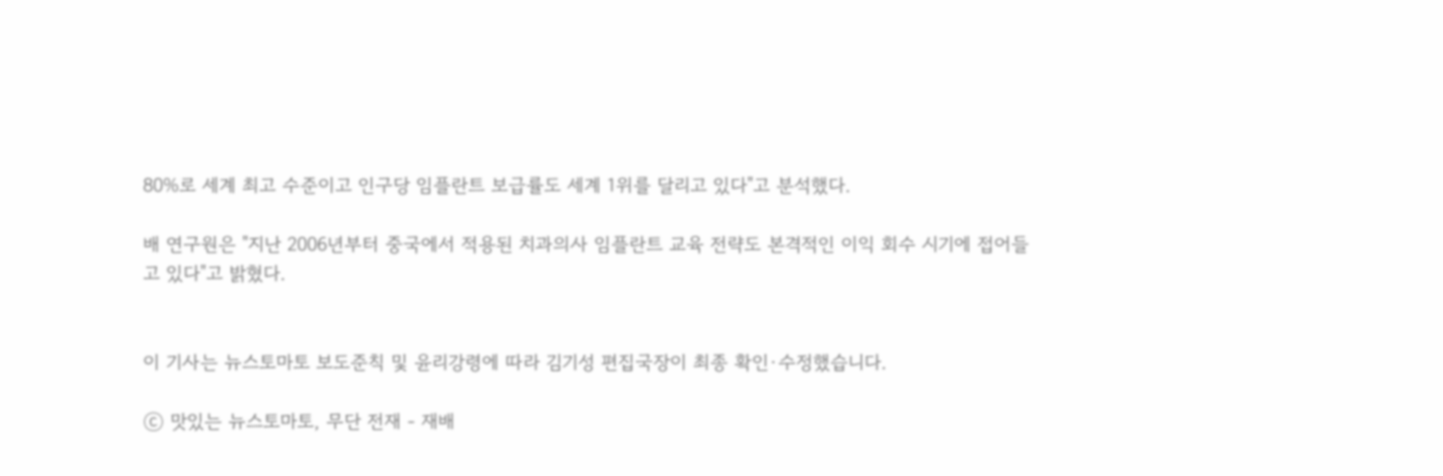80%로 세계 최고 수준이고 인구당 임플란트 보급률도 세계 1위를 달리고 있다"고 분석했다.

배 연구원은 "지난 2006년부터 중국에서 적용된 치과의사 임플란트 교육 전략도 본격적인 이익 회수 시기에 접어들고 있다"고 밝혔다.


이 기사는 뉴스토마토 보도준칙 및 윤리강령에 따라 김기성 편집국장이 최종 확인·수정했습니다.

ⓒ 맛있는 뉴스토마토, 무단 전재 - 재배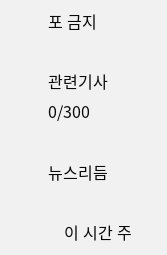포 금지

관련기사
0/300

뉴스리듬

    이 시간 주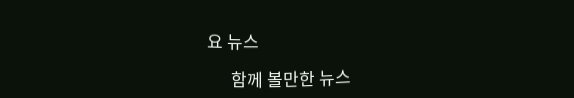요 뉴스

      함께 볼만한 뉴스